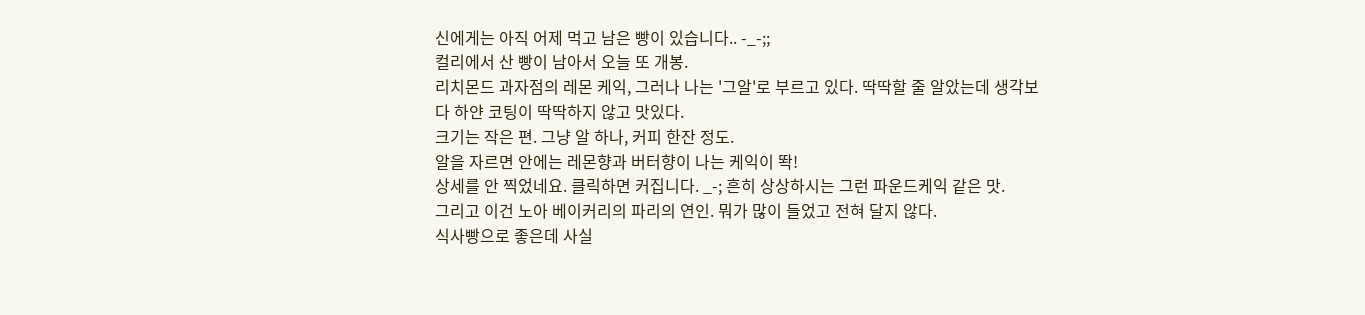신에게는 아직 어제 먹고 남은 빵이 있습니다.. -_-;;
컬리에서 산 빵이 남아서 오늘 또 개봉.
리치몬드 과자점의 레몬 케익, 그러나 나는 '그알'로 부르고 있다. 딱딱할 줄 알았는데 생각보다 하얀 코팅이 딱딱하지 않고 맛있다.
크기는 작은 편. 그냥 알 하나, 커피 한잔 정도.
알을 자르면 안에는 레몬향과 버터향이 나는 케익이 똭!
상세를 안 찍었네요. 클릭하면 커집니다. _-; 흔히 상상하시는 그런 파운드케익 같은 맛.
그리고 이건 노아 베이커리의 파리의 연인. 뭐가 많이 들었고 전혀 달지 않다.
식사빵으로 좋은데 사실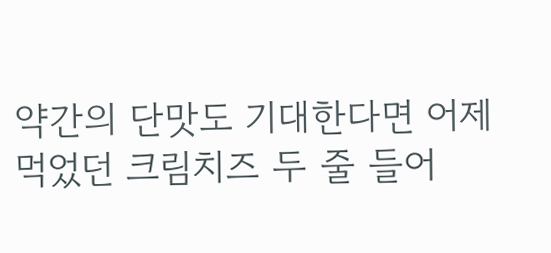약간의 단맛도 기대한다면 어제 먹었던 크림치즈 두 줄 들어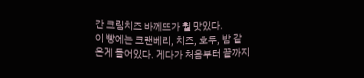간 크림치즈 바께뜨가 훨 맛있다.
이 빵에는 크랜베리, 치즈, 호두, 밤 같은게 들어있다. 게다가 처음부터 끝까지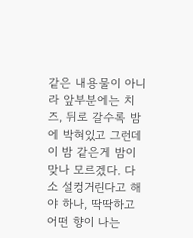같은 내용물이 아니라 앞부분에는 치즈, 뒤로 갈수록 밤에 박혀있고 그런데 이 밤 같은게 밤이 맞나 모르겠다. 다소 설컹거린다고 해야 하나, 딱딱하고 어떤 향이 나는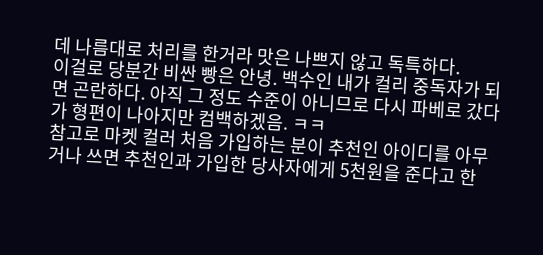데 나름대로 처리를 한거라 맛은 나쁘지 않고 독특하다.
이걸로 당분간 비싼 빵은 안녕. 백수인 내가 컬리 중독자가 되면 곤란하다. 아직 그 정도 수준이 아니므로 다시 파베로 갔다가 형편이 나아지만 컴백하겠음. ㅋㅋ
참고로 마켓 컬러 처음 가입하는 분이 추천인 아이디를 아무거나 쓰면 추천인과 가입한 당사자에게 5천원을 준다고 한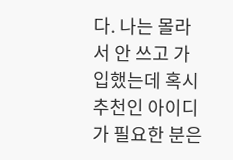다. 나는 몰라서 안 쓰고 가입했는데 혹시 추천인 아이디가 필요한 분은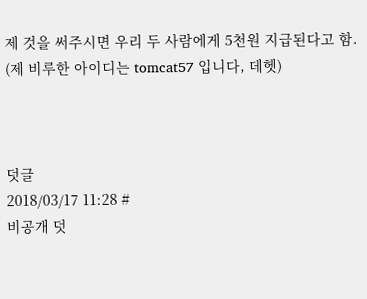제 것을 써주시면 우리 두 사람에게 5천원 지급된다고 함. (제 비루한 아이디는 tomcat57 입니다, 데헷)



덧글
2018/03/17 11:28 #
비공개 덧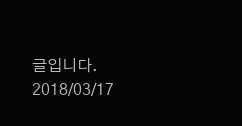글입니다.
2018/03/17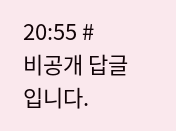20:55 #
비공개 답글입니다.